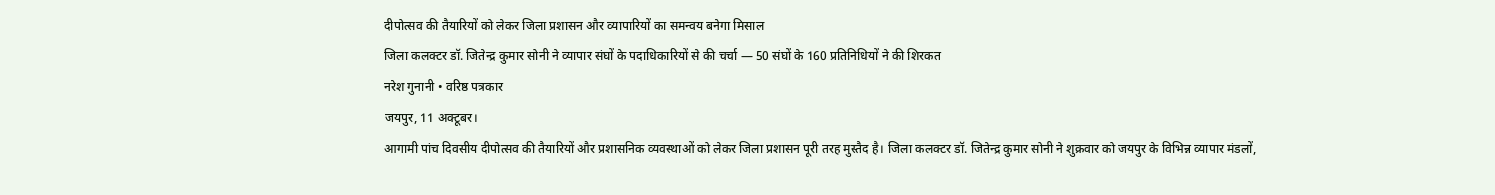दीपोत्सव की तैयारियों को लेकर जिला प्रशासन और व्यापारियों का समन्वय बनेगा मिसाल
जिला कलक्टर डॉ. जितेन्द्र कुमार सोनी ने व्यापार संघों के पदाधिकारियों से की चर्चा — 50 संघों के 160 प्रतिनिधियों ने की शिरकत
नरेश गुनानी • वरिष्ठ पत्रकार
जयपुर, 11 अक्टूबर।
आगामी पांच दिवसीय दीपोत्सव की तैयारियों और प्रशासनिक व्यवस्थाओं को लेकर जिला प्रशासन पूरी तरह मुस्तैद है। जिला कलक्टर डॉ. जितेन्द्र कुमार सोनी ने शुक्रवार को जयपुर के विभिन्न व्यापार मंडलों,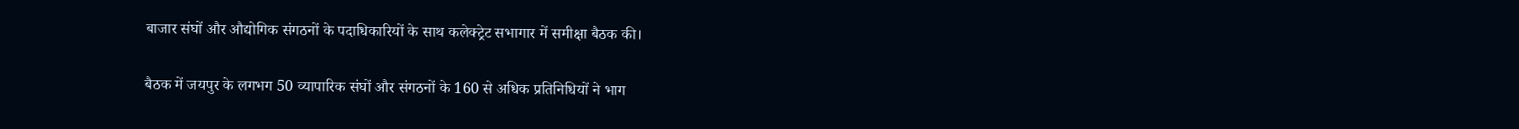बाजार संघों और औद्योगिक संगठनों के पदाधिकारियों के साथ कलेक्ट्रेट सभागार में समीक्षा बैठक की।

बैठक में जयपुर के लगभग 50 व्यापारिक संघों और संगठनों के 160 से अधिक प्रतिनिधियों ने भाग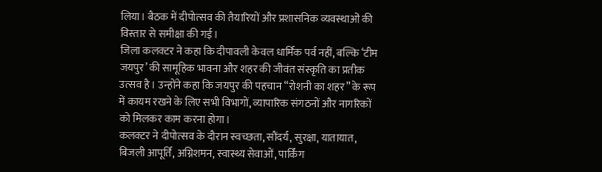लिया। बैठक में दीपोत्सव की तैयारियों और प्रशासनिक व्यवस्थाओं की विस्तार से समीक्षा की गई।
जिला कलक्टर ने कहा कि दीपावली केवल धार्मिक पर्व नहीं, बल्कि ‘टीम जयपुर’ की सामूहिक भावना और शहर की जीवंत संस्कृति का प्रतीक उत्सव है। उन्होंने कहा कि जयपुर की पहचान “रोशनी का शहर” के रूप में कायम रखने के लिए सभी विभागों, व्यापारिक संगठनों और नागरिकों को मिलकर काम करना होगा।
कलक्टर ने दीपोत्सव के दौरान स्वच्छता, सौंदर्य, सुरक्षा, यातायात, बिजली आपूर्ति, अग्निशमन, स्वास्थ्य सेवाओं, पार्किंग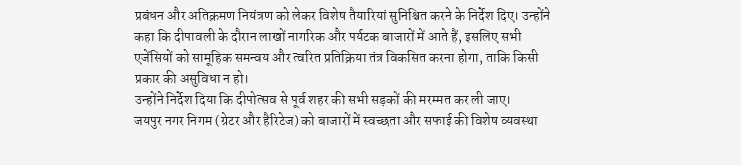प्रबंधन और अतिक्रमण नियंत्रण को लेकर विशेष तैयारियां सुनिश्चित करने के निर्देश दिए। उन्होंने कहा कि दीपावली के दौरान लाखों नागरिक और पर्यटक बाजारों में आते हैं, इसलिए सभी एजेंसियों को सामूहिक समन्वय और त्वरित प्रतिक्रिया तंत्र विकसित करना होगा, ताकि किसी प्रकार की असुविधा न हो।
उन्होंने निर्देश दिया कि दीपोत्सव से पूर्व शहर की सभी सड़कों की मरम्मत कर ली जाए।
जयपुर नगर निगम (ग्रेटर और हैरिटेज) को बाजारों में स्वच्छता और सफाई की विशेष व्यवस्था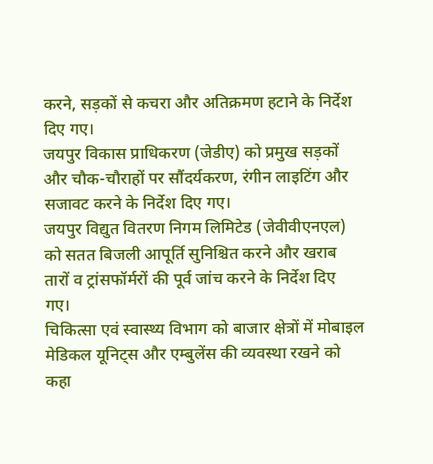करने, सड़कों से कचरा और अतिक्रमण हटाने के निर्देश दिए गए।
जयपुर विकास प्राधिकरण (जेडीए) को प्रमुख सड़कों और चौक-चौराहों पर सौंदर्यकरण, रंगीन लाइटिंग और सजावट करने के निर्देश दिए गए।
जयपुर विद्युत वितरण निगम लिमिटेड (जेवीवीएनएल) को सतत बिजली आपूर्ति सुनिश्चित करने और खराब तारों व ट्रांसफॉर्मरों की पूर्व जांच करने के निर्देश दिए गए।
चिकित्सा एवं स्वास्थ्य विभाग को बाजार क्षेत्रों में मोबाइल मेडिकल यूनिट्स और एम्बुलेंस की व्यवस्था रखने को कहा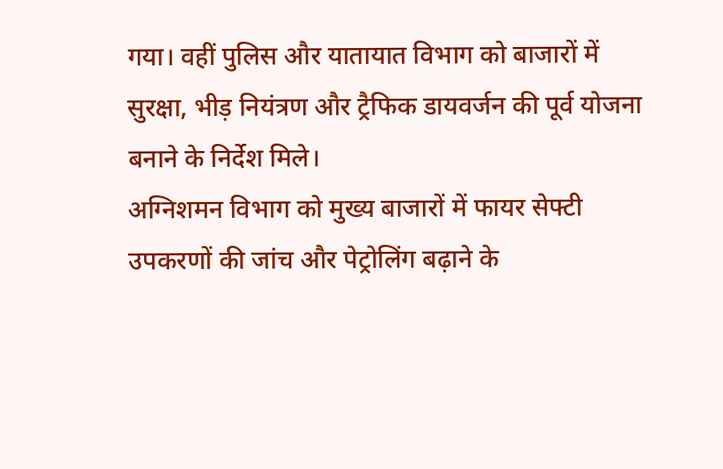गया। वहीं पुलिस और यातायात विभाग को बाजारों में सुरक्षा, भीड़ नियंत्रण और ट्रैफिक डायवर्जन की पूर्व योजना बनाने के निर्देश मिले।
अग्निशमन विभाग को मुख्य बाजारों में फायर सेफ्टी उपकरणों की जांच और पेट्रोलिंग बढ़ाने के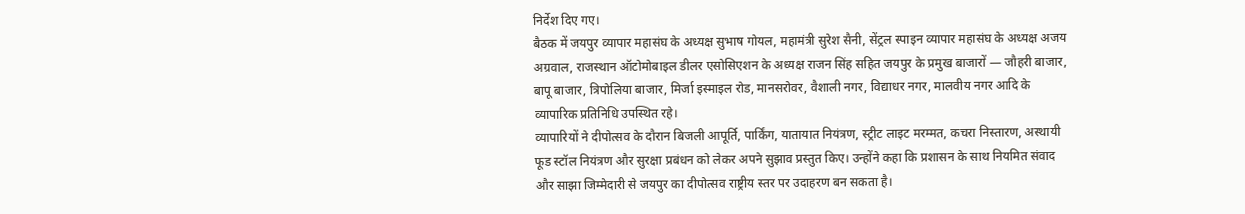निर्देश दिए गए।
बैठक में जयपुर व्यापार महासंघ के अध्यक्ष सुभाष गोयल, महामंत्री सुरेश सैनी, सेंट्रल स्पाइन व्यापार महासंघ के अध्यक्ष अजय अग्रवाल, राजस्थान ऑटोमोबाइल डीलर एसोसिएशन के अध्यक्ष राजन सिंह सहित जयपुर के प्रमुख बाजारों — जौहरी बाजार, बापू बाजार, त्रिपोलिया बाजार, मिर्जा इस्माइल रोड, मानसरोवर, वैशाली नगर, विद्याधर नगर, मालवीय नगर आदि के व्यापारिक प्रतिनिधि उपस्थित रहे।
व्यापारियों ने दीपोत्सव के दौरान बिजली आपूर्ति, पार्किंग, यातायात नियंत्रण, स्ट्रीट लाइट मरम्मत, कचरा निस्तारण, अस्थायी फूड स्टॉल नियंत्रण और सुरक्षा प्रबंधन को लेकर अपने सुझाव प्रस्तुत किए। उन्होंने कहा कि प्रशासन के साथ नियमित संवाद और साझा जिम्मेदारी से जयपुर का दीपोत्सव राष्ट्रीय स्तर पर उदाहरण बन सकता है।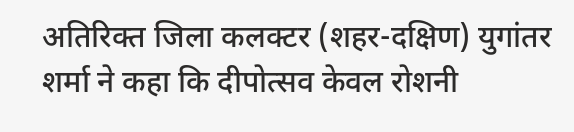अतिरिक्त जिला कलक्टर (शहर-दक्षिण) युगांतर शर्मा ने कहा कि दीपोत्सव केवल रोशनी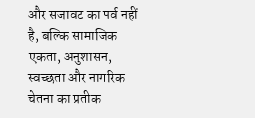और सजावट का पर्व नहीं है, बल्कि सामाजिक एकता, अनुशासन, स्वच्छता और नागरिक चेतना का प्रतीक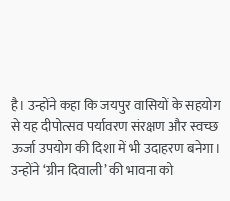है। उन्होंने कहा कि जयपुर वासियों के सहयोग से यह दीपोत्सव पर्यावरण संरक्षण और स्वच्छ ऊर्जा उपयोग की दिशा में भी उदाहरण बनेगा।
उन्होंने ‘ग्रीन दिवाली’ की भावना को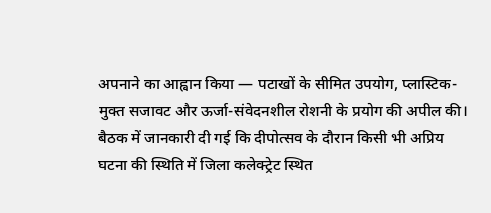अपनाने का आह्वान किया — पटाखों के सीमित उपयोग, प्लास्टिक-मुक्त सजावट और ऊर्जा-संवेदनशील रोशनी के प्रयोग की अपील की।
बैठक में जानकारी दी गई कि दीपोत्सव के दौरान किसी भी अप्रिय घटना की स्थिति में जिला कलेक्ट्रेट स्थित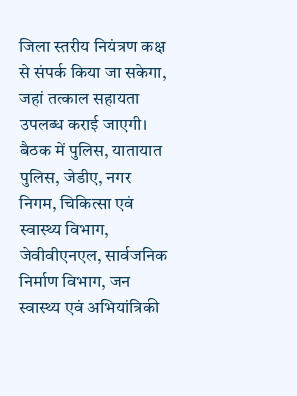जिला स्तरीय नियंत्रण कक्ष से संपर्क किया जा सकेगा, जहां तत्काल सहायता उपलब्ध कराई जाएगी।
बैठक में पुलिस, यातायात पुलिस, जेडीए, नगर निगम, चिकित्सा एवं स्वास्थ्य विभाग, जेवीवीएनएल, सार्वजनिक निर्माण विभाग, जन स्वास्थ्य एवं अभियांत्रिकी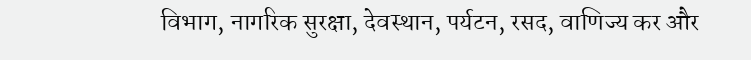विभाग, नागरिक सुरक्षा, देवस्थान, पर्यटन, रसद, वाणिज्य कर और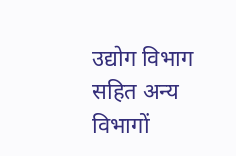उद्योग विभाग सहित अन्य विभागों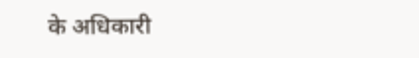के अधिकारी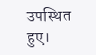उपस्थित हुए।